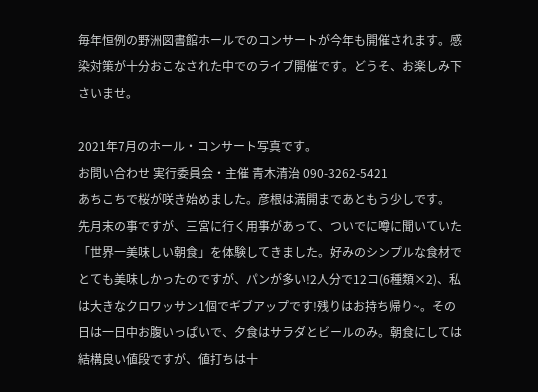毎年恒例の野洲図書館ホールでのコンサートが今年も開催されます。感染対策が十分おこなされた中でのライブ開催です。どうそ、お楽しみ下さいませ。

2021年7月のホール・コンサート写真です。
お問い合わせ 実行委員会・主催 青木清治 090-3262-5421
あちこちで桜が咲き始めました。彦根は満開まであともう少しです。
先月末の事ですが、三宮に行く用事があって、ついでに噂に聞いていた「世界一美味しい朝食」を体験してきました。好みのシンプルな食材でとても美味しかったのですが、パンが多い!2人分で12コ(6種類×2)、私は大きなクロワッサン1個でギブアップです!残りはお持ち帰り~。その日は一日中お腹いっぱいで、夕食はサラダとビールのみ。朝食にしては結構良い値段ですが、値打ちは十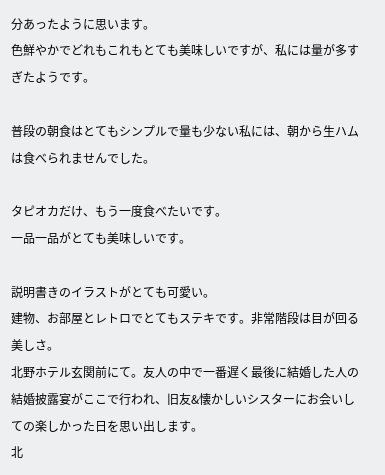分あったように思います。
色鮮やかでどれもこれもとても美味しいですが、私には量が多すぎたようです。

普段の朝食はとてもシンプルで量も少ない私には、朝から生ハムは食べられませんでした。

タピオカだけ、もう一度食べたいです。
一品一品がとても美味しいです。

説明書きのイラストがとても可愛い。
建物、お部屋とレトロでとてもステキです。非常階段は目が回る美しさ。
北野ホテル玄関前にて。友人の中で一番遅く最後に結婚した人の結婚披露宴がここで行われ、旧友&懐かしいシスターにお会いしての楽しかった日を思い出します。
北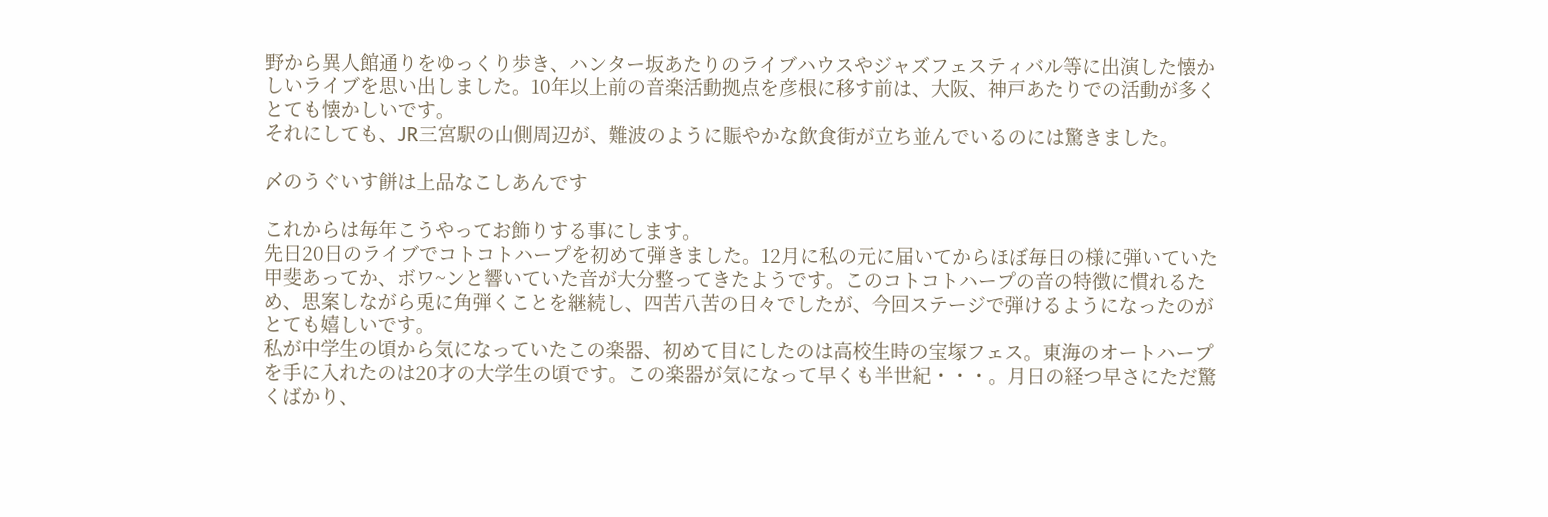野から異人館通りをゆっくり歩き、ハンター坂あたりのライブハウスやジャズフェスティバル等に出演した懐かしいライブを思い出しました。10年以上前の音楽活動拠点を彦根に移す前は、大阪、神戸あたりでの活動が多くとても懐かしいです。
それにしても、JR三宮駅の山側周辺が、難波のように賑やかな飲食街が立ち並んでいるのには驚きました。

〆のうぐいす餅は上品なこしあんです

これからは毎年こうやってお飾りする事にします。
先日20日のライブでコトコトハープを初めて弾きました。12月に私の元に届いてからほぼ毎日の様に弾いていた甲斐あってか、ボワ~ンと響いていた音が大分整ってきたようです。このコトコトハープの音の特徴に慣れるため、思案しながら兎に角弾くことを継続し、四苦八苦の日々でしたが、今回ステージで弾けるようになったのがとても嬉しいです。
私が中学生の頃から気になっていたこの楽器、初めて目にしたのは高校生時の宝塚フェス。東海のオートハープを手に入れたのは20才の大学生の頃です。この楽器が気になって早くも半世紀・・・。月日の経つ早さにただ驚くばかり、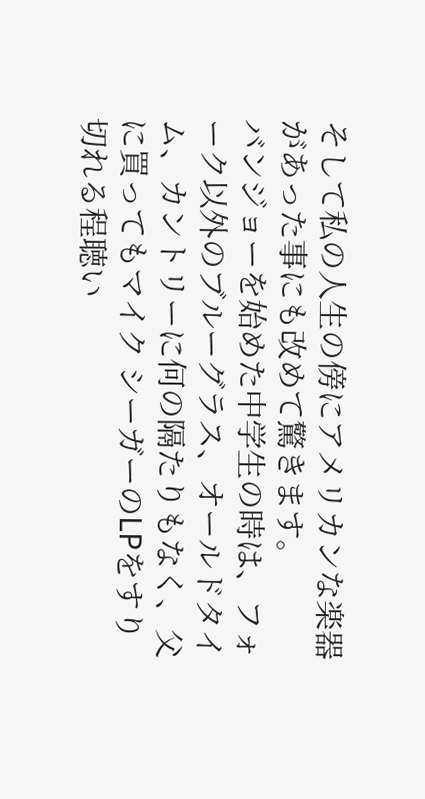そして私の人生の傍にアメリカンな楽器があった事にも改めて驚きます。
バンジョーを始めた中学生の時は、フォーク以外のブルーグラス、オールドタイム、カントリーに何の隔たりもなく、父に買ってもマイク シーガーのLPをすり切れる程聴い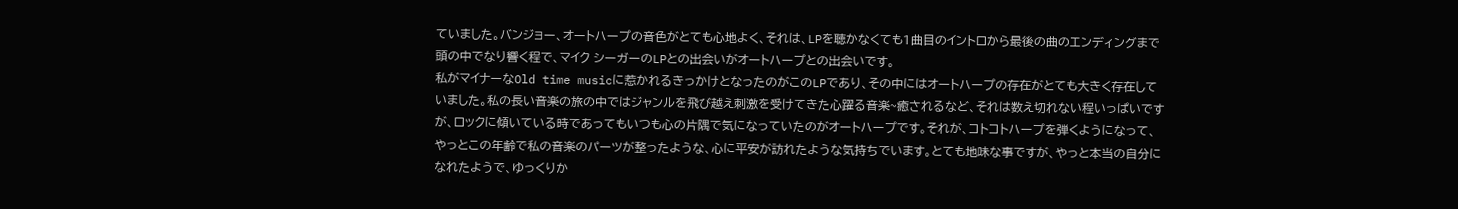ていました。バンジョー、オートハープの音色がとても心地よく、それは、LPを聴かなくても1曲目のイントロから最後の曲のエンディングまで頭の中でなり響く程で、マイク シーガーのLPとの出会いがオートハープとの出会いです。
私がマイナーなOld time musicに惹かれるきっかけとなったのがこのLPであり、その中にはオートハープの存在がとても大きく存在していました。私の長い音楽の旅の中ではジャンルを飛び越え刺激を受けてきた心躍る音楽~癒されるなど、それは数え切れない程いっぱいですが、ロックに傾いている時であってもいつも心の片隅で気になっていたのがオートハープです。それが、コトコトハープを弾くようになって、やっとこの年齢で私の音楽のパーツが整ったような、心に平安が訪れたような気持ちでいます。とても地味な事ですが、やっと本当の自分になれたようで、ゆっくりか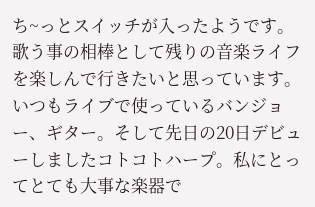ち~っとスイッチが入ったようです。歌う事の相棒として残りの音楽ライフを楽しんで行きたいと思っています。
いつもライブで使っているバンジョー、ギター。そして先日の20日デビューしましたコトコトハープ。私にとってとても大事な楽器で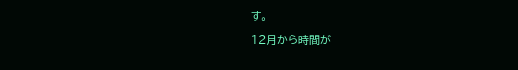す。

12月から時間が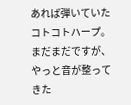あれば弾いていたコトコトハープ。まだまだですが、やっと音が整ってきた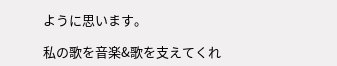ように思います。

私の歌を音楽&歌を支えてくれ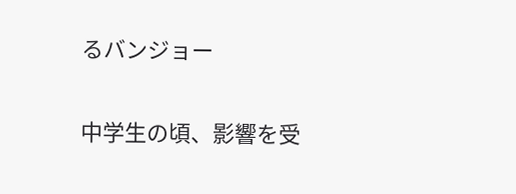るバンジョー

中学生の頃、影響を受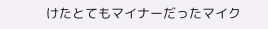けたとてもマイナーだったマイク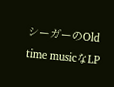シーガーのOld time musicなLP